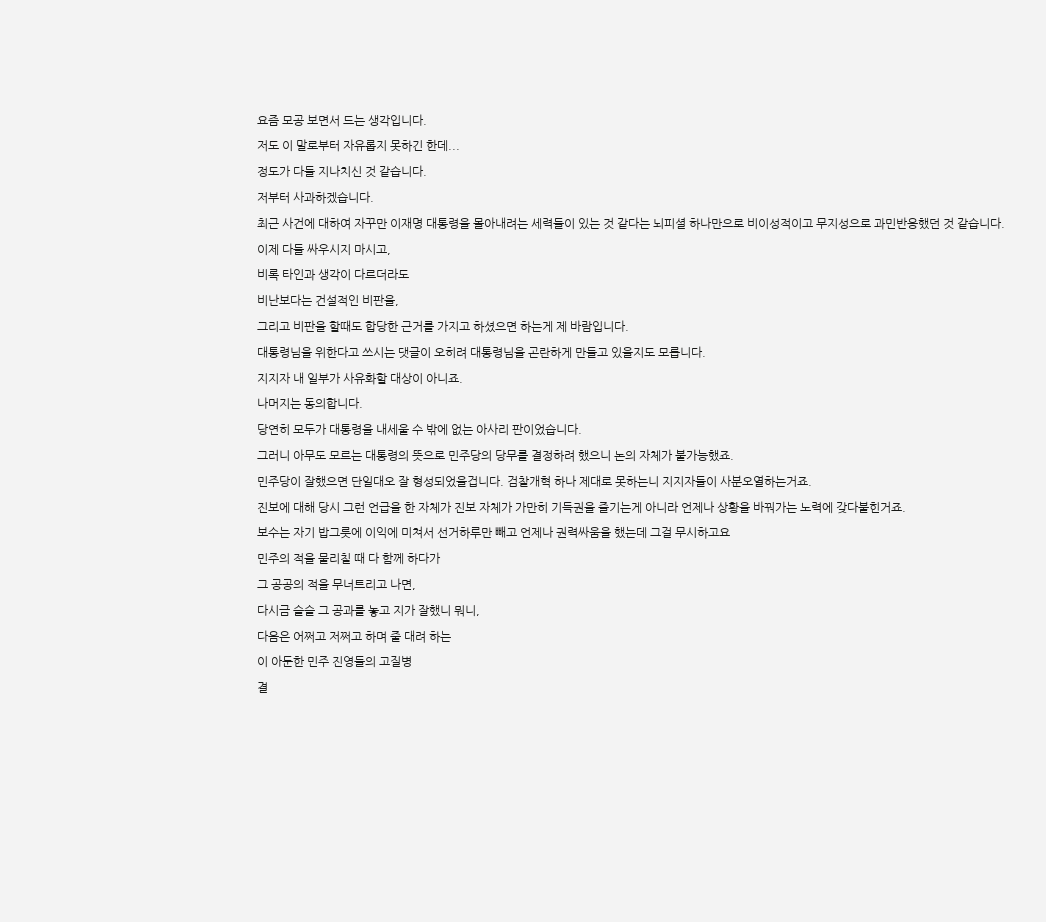요즘 모공 보면서 드는 생각입니다.
저도 이 말로부터 자유롭지 못하긴 한데...
정도가 다들 지나치신 것 같습니다.
저부터 사과하겠습니다.
최근 사건에 대하여 자꾸만 이재명 대통령을 몰아내려는 세력들이 있는 것 같다는 뇌피셜 하나만으로 비이성적이고 무지성으로 과민반응했던 것 같습니다.
이제 다들 싸우시지 마시고,
비록 타인과 생각이 다르더라도
비난보다는 건설적인 비판을,
그리고 비판을 할때도 합당한 근거를 가지고 하셨으면 하는게 제 바람입니다.
대통령님을 위한다고 쓰시는 댓글이 오히려 대통령님을 곤란하게 만들고 있을지도 모릅니다.
지지자 내 일부가 사유화할 대상이 아니죠.
나머지는 동의합니다.
당연히 모두가 대통령을 내세울 수 밖에 없는 아사리 판이었습니다.
그러니 아무도 모르는 대통령의 뜻으로 민주당의 당무를 결정하려 했으니 논의 자체가 불가능했죠.
민주당이 잘했으면 단일대오 잘 형성되었을겁니다. 검찰개혁 하나 제대로 못하는니 지지자들이 사분오열하는거죠.
진보에 대해 당시 그런 언급을 한 자체가 진보 자체가 가만히 기득권을 즐기는게 아니라 언제나 상황을 바꿔가는 노력에 갖다붙힌거죠.
보수는 자기 밥그릇에 이익에 미쳐서 선거하루만 빼고 언제나 권력싸움을 했는데 그걸 무시하고요
민주의 적을 물리칠 때 다 함께 하다가
그 공공의 적을 무너트리고 나면,
다시금 슬슬 그 공과를 놓고 지가 잘했니 뭐니,
다음은 어쩌고 저쩌고 하며 줄 대려 하는
이 아둔한 민주 진영들의 고질병
결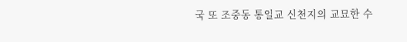국 또 조중동 통일교 신천지의 교묘한 수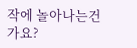작에 놀아나는건가요?